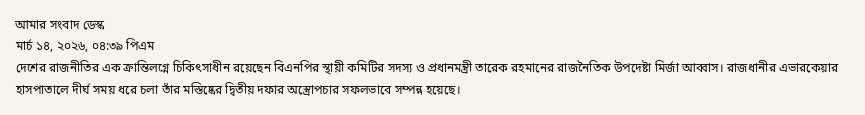আমার সংবাদ ডেস্ক
মার্চ ১৪, ২০২৬, ০৪:৩৯ পিএম
দেশের রাজনীতির এক ক্রান্তিলগ্নে চিকিৎসাধীন রয়েছেন বিএনপির স্থায়ী কমিটির সদস্য ও প্রধানমন্ত্রী তারেক রহমানের রাজনৈতিক উপদেষ্টা মির্জা আব্বাস। রাজধানীর এভারকেয়ার হাসপাতালে দীর্ঘ সময় ধরে চলা তাঁর মস্তিষ্কের দ্বিতীয় দফার অস্ত্রোপচার সফলভাবে সম্পন্ন হয়েছে।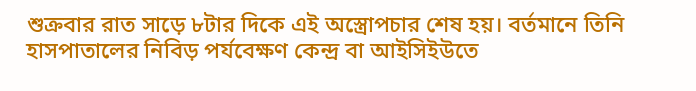শুক্রবার রাত সাড়ে ৮টার দিকে এই অস্ত্রোপচার শেষ হয়। বর্তমানে তিনি হাসপাতালের নিবিড় পর্যবেক্ষণ কেন্দ্র বা আইসিইউতে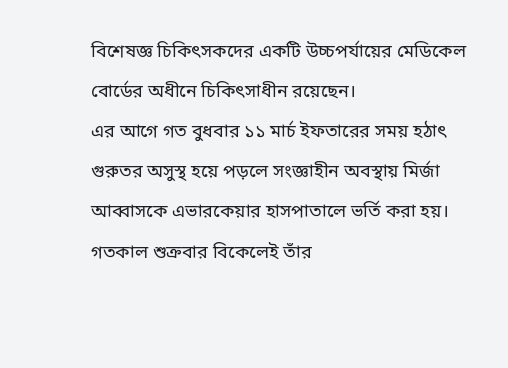বিশেষজ্ঞ চিকিৎসকদের একটি উচ্চপর্যায়ের মেডিকেল বোর্ডের অধীনে চিকিৎসাধীন রয়েছেন।
এর আগে গত বুধবার ১১ মার্চ ইফতারের সময় হঠাৎ গুরুতর অসুস্থ হয়ে পড়লে সংজ্ঞাহীন অবস্থায় মির্জা আব্বাসকে এভারকেয়ার হাসপাতালে ভর্তি করা হয়। গতকাল শুক্রবার বিকেলেই তাঁর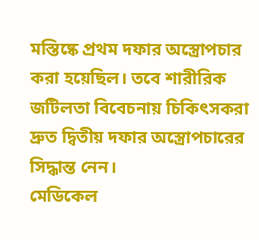মস্তিষ্কে প্রথম দফার অস্ত্রোপচার করা হয়েছিল। তবে শারীরিক জটিলতা বিবেচনায় চিকিৎসকরা দ্রুত দ্বিতীয় দফার অস্ত্রোপচারের সিদ্ধান্ত নেন।
মেডিকেল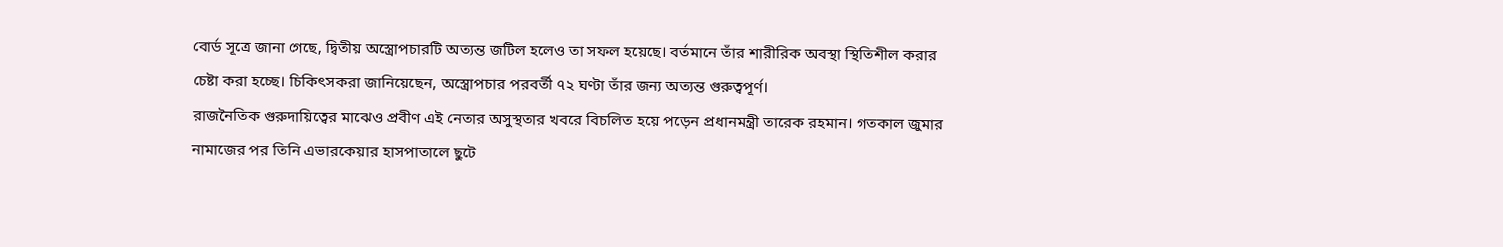বোর্ড সূত্রে জানা গেছে, দ্বিতীয় অস্ত্রোপচারটি অত্যন্ত জটিল হলেও তা সফল হয়েছে। বর্তমানে তাঁর শারীরিক অবস্থা স্থিতিশীল করার চেষ্টা করা হচ্ছে। চিকিৎসকরা জানিয়েছেন, অস্ত্রোপচার পরবর্তী ৭২ ঘণ্টা তাঁর জন্য অত্যন্ত গুরুত্বপূর্ণ।
রাজনৈতিক গুরুদায়িত্বের মাঝেও প্রবীণ এই নেতার অসুস্থতার খবরে বিচলিত হয়ে পড়েন প্রধানমন্ত্রী তারেক রহমান। গতকাল জুমার নামাজের পর তিনি এভারকেয়ার হাসপাতালে ছুটে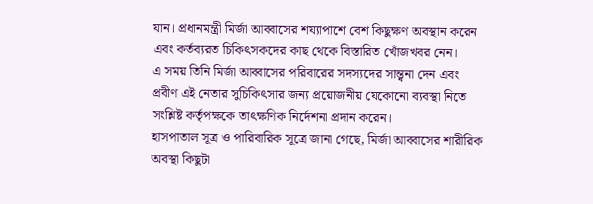যান। প্রধানমন্ত্রী মির্জা আব্বাসের শয্যাপাশে বেশ কিছুক্ষণ অবস্থান করেন এবং কর্তব্যরত চিকিৎসকদের কাছ থেকে বিস্তারিত খোঁজখবর নেন।
এ সময় তিনি মির্জা আব্বাসের পরিবারের সদস্যদের সান্ত্বনা দেন এবং প্রবীণ এই নেতার সুচিকিৎসার জন্য প্রয়োজনীয় যেকোনো ব্যবস্থা নিতে সংশ্লিষ্ট কর্তৃপক্ষকে তাৎক্ষণিক নির্দেশনা প্রদান করেন।
হাসপাতাল সূত্র ও পারিবারিক সূত্রে জানা গেছে, মির্জা আব্বাসের শারীরিক অবস্থা কিছুটা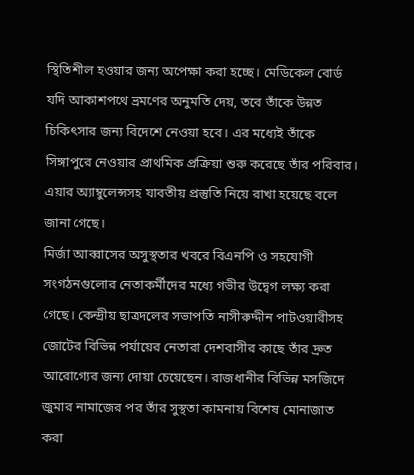স্থিতিশীল হওয়ার জন্য অপেক্ষা করা হচ্ছে। মেডিকেল বোর্ড যদি আকাশপথে ভ্রমণের অনুমতি দেয়, তবে তাঁকে উন্নত চিকিৎসার জন্য বিদেশে নেওয়া হবে। এর মধ্যেই তাঁকে সিঙ্গাপুরে নেওয়ার প্রাথমিক প্রক্রিয়া শুরু করেছে তাঁর পরিবার। এয়ার অ্যাম্বুলেন্সসহ যাবতীয় প্রস্তুতি নিয়ে রাখা হয়েছে বলে জানা গেছে।
মির্জা আব্বাসের অসুস্থতার খবরে বিএনপি ও সহযোগী সংগঠনগুলোর নেতাকর্মীদের মধ্যে গভীর উদ্বেগ লক্ষ্য করা গেছে। কেন্দ্রীয় ছাত্রদলের সভাপতি নাসীরুদ্দীন পাটওয়ারীসহ জোটের বিভিন্ন পর্যায়ের নেতারা দেশবাসীর কাছে তাঁর দ্রুত আরোগ্যের জন্য দোয়া চেয়েছেন। রাজধানীর বিভিন্ন মসজিদে জুমার নামাজের পর তাঁর সুস্থতা কামনায় বিশেষ মোনাজাত করা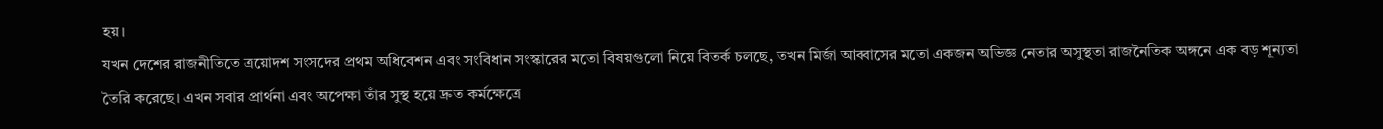হয়।
যখন দেশের রাজনীতিতে ত্রয়োদশ সংসদের প্রথম অধিবেশন এবং সংবিধান সংস্কারের মতো বিষয়গুলো নিয়ে বিতর্ক চলছে, তখন মির্জা আব্বাসের মতো একজন অভিজ্ঞ নেতার অসুস্থতা রাজনৈতিক অঙ্গনে এক বড় শূন্যতা তৈরি করেছে। এখন সবার প্রার্থনা এবং অপেক্ষা তাঁর সুস্থ হয়ে দ্রুত কর্মক্ষেত্রে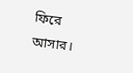ফিরে আসার।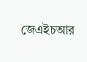জেএইচআর